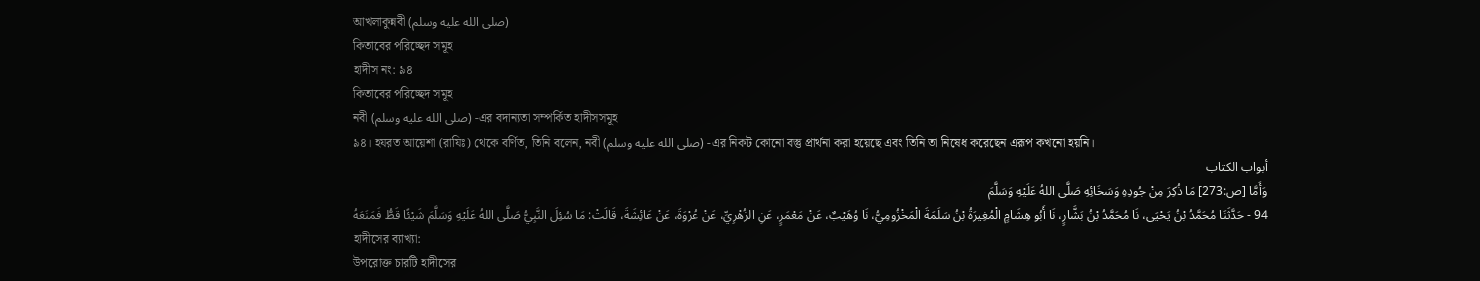আখলাকুন্নবী (صلى الله عليه وسلم)
কিতাবের পরিচ্ছেদ সমূহ
হাদীস নং: ৯৪
কিতাবের পরিচ্ছেদ সমূহ
নবী (صلى الله عليه وسلم) -এর বদান্যতা সম্পর্কিত হাদীসসমূহ
৯৪। হযরত আয়েশা (রাযিঃ) থেকে বর্ণিত, তিনি বলেন, নবী (صلى الله عليه وسلم) -এর নিকট কোনো বস্তু প্রার্থনা করা হয়েছে এবং তিনি তা নিষেধ করেছেন এরূপ কখনো হয়নি।
أبواب الكتاب
وَأَمَّا [ص:273] مَا ذُكِرَ مِنْ جُودِهِ وَسَخَائِهِ صَلَّى اللهُ عَلَيْهِ وَسَلَّمَ
94 - حَدَّثَنَا مُحَمَّدُ بْنُ يَحْيَى، نَا مُحَمَّدُ بْنُ بَشَّارٍ، نَا أَبُو هِشَامٍ الْمُغِيرَةُ بْنُ سَلَمَةَ الْمَخْزُومِيُّ، نَا وُهَيْبٌ، عَنْ مَعْمَرٍ، عَنِ الزُهْرِيِّ، عَنْ عُرْوَةَ، عَنْ عَائِشَةَ، قَالَتْ: مَا سُئِلَ النَّبِيُّ صَلَّى اللهُ عَلَيْهِ وَسَلَّمَ شَيْئًا قَطُّ فَمَنَعَهُ
হাদীসের ব্যাখ্যা:
উপরোক্ত চারটি হাদীসের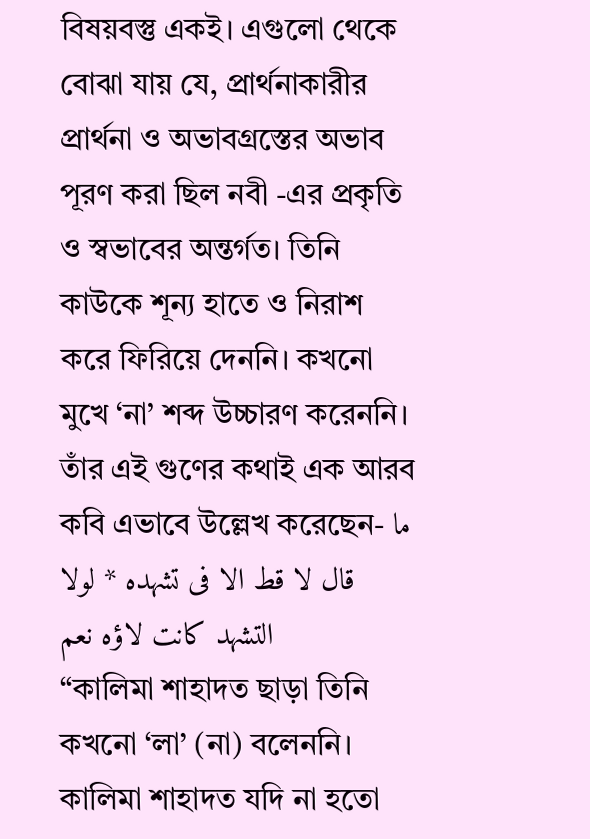বিষয়বস্তু একই। এগুলো থেকে বোঝা যায় যে, প্রার্থনাকারীর প্রার্থনা ও অভাবগ্রস্তের অভাব পূরণ করা ছিল নবী -এর প্রকৃতি ও স্বভাবের অন্তর্গত। তিনি কাউকে শূন্য হাতে ও নিরাশ করে ফিরিয়ে দেননি। কখনো মুখে ‘না’ শব্দ উচ্চারণ করেননি। তাঁর এই গুণের কথাই এক আরব কবি এভাবে উল্লেখ করেছেন- ما قال لا قط الا فى تشهده * لولا التشهد كانت لاؤه نعم
“কালিমা শাহাদত ছাড়া তিনি কখনো ‘লা’ (না) বলেননি। কালিমা শাহাদত যদি না হতো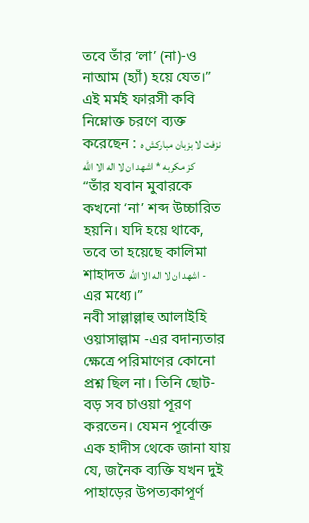তবে তাঁর ‘লা’ (না)-ও নাআম (হ্যাঁ) হয়ে যেত।”
এই মর্মই ফারসী কবি নিম্নোক্ত চরণে ব্যক্ত করেছেন : نزفت لا بزبان مباركش ه كز مكربه * اشهد ان لا اله الا الله
“তাঁর যবান মুবারকে কখনো ‘না’ শব্দ উচ্চারিত হয়নি। যদি হয়ে থাকে, তবে তা হয়েছে কালিমা শাহাদত اشهد ان لا اله الا الله - এর মধ্যে।”
নবী সাল্লাল্লাহু আলাইহি ওয়াসাল্লাম -এর বদান্যতার ক্ষেত্রে পরিমাণের কোনো প্রশ্ন ছিল না। তিনি ছোট-বড় সব চাওয়া পূরণ করতেন। যেমন পূর্বোক্ত এক হাদীস থেকে জানা যায় যে, জনৈক ব্যক্তি যখন দুই পাহাড়ের উপত্যকাপূর্ণ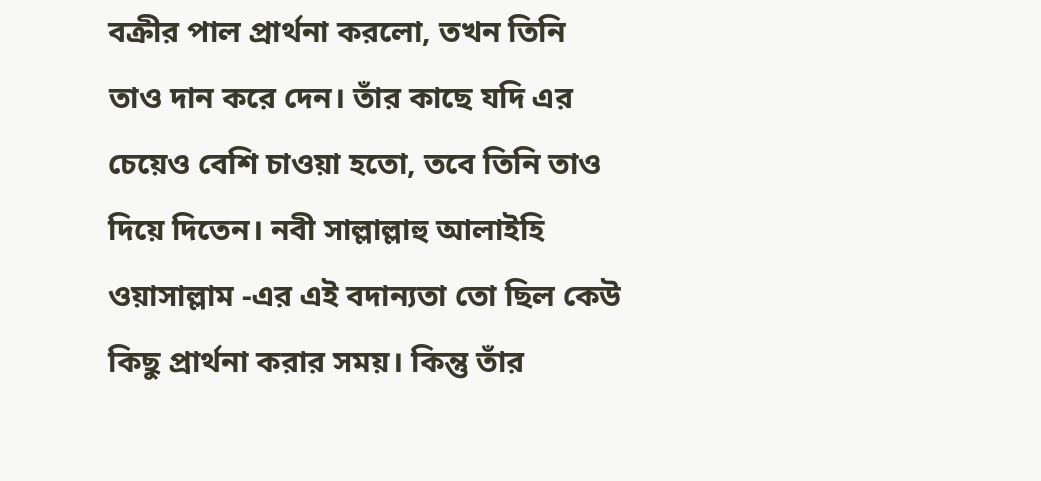বক্রীর পাল প্রার্থনা করলো, তখন তিনি তাও দান করে দেন। তাঁর কাছে যদি এর চেয়েও বেশি চাওয়া হতো, তবে তিনি তাও দিয়ে দিতেন। নবী সাল্লাল্লাহু আলাইহি ওয়াসাল্লাম -এর এই বদান্যতা তো ছিল কেউ কিছু প্রার্থনা করার সময়। কিন্তু তাঁর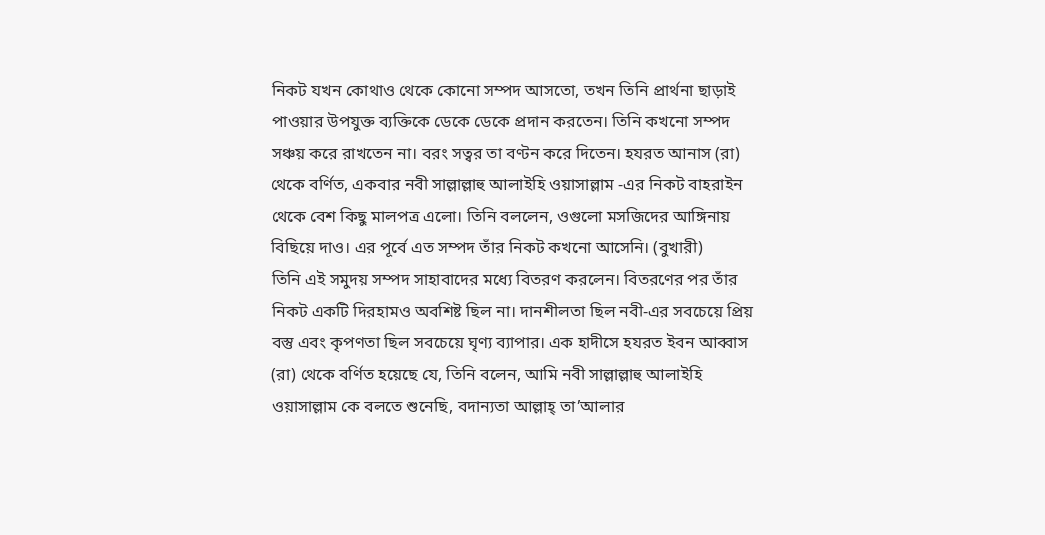নিকট যখন কোথাও থেকে কোনো সম্পদ আসতো, তখন তিনি প্রার্থনা ছাড়াই পাওয়ার উপযুক্ত ব্যক্তিকে ডেকে ডেকে প্রদান করতেন। তিনি কখনো সম্পদ সঞ্চয় করে রাখতেন না। বরং সত্বর তা বণ্টন করে দিতেন। হযরত আনাস (রা) থেকে বর্ণিত, একবার নবী সাল্লাল্লাহু আলাইহি ওয়াসাল্লাম -এর নিকট বাহরাইন থেকে বেশ কিছু মালপত্র এলো। তিনি বললেন, ওগুলো মসজিদের আঙ্গিনায় বিছিয়ে দাও। এর পূর্বে এত সম্পদ তাঁর নিকট কখনো আসেনি। (বুখারী)
তিনি এই সমুদয় সম্পদ সাহাবাদের মধ্যে বিতরণ করলেন। বিতরণের পর তাঁর নিকট একটি দিরহামও অবশিষ্ট ছিল না। দানশীলতা ছিল নবী-এর সবচেয়ে প্রিয় বস্তু এবং কৃপণতা ছিল সবচেয়ে ঘৃণ্য ব্যাপার। এক হাদীসে হযরত ইবন আব্বাস (রা) থেকে বর্ণিত হয়েছে যে, তিনি বলেন, আমি নবী সাল্লাল্লাহু আলাইহি ওয়াসাল্লাম কে বলতে শুনেছি, বদান্যতা আল্লাহ্ তা’আলার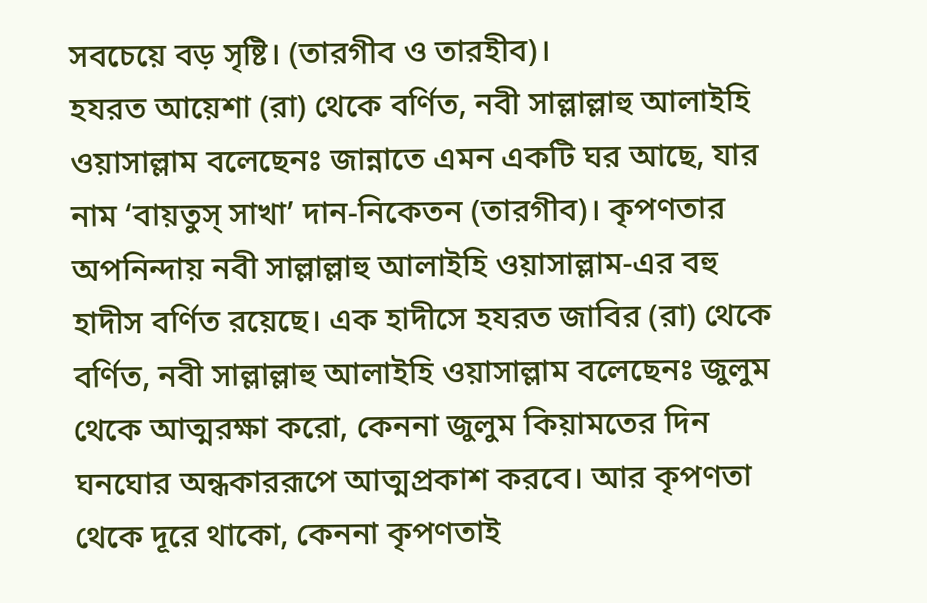সবচেয়ে বড় সৃষ্টি। (তারগীব ও তারহীব)।
হযরত আয়েশা (রা) থেকে বর্ণিত, নবী সাল্লাল্লাহু আলাইহি ওয়াসাল্লাম বলেছেনঃ জান্নাতে এমন একটি ঘর আছে, যার নাম ‘বায়তুস্ সাখা’ দান-নিকেতন (তারগীব)। কৃপণতার অপনিন্দায় নবী সাল্লাল্লাহু আলাইহি ওয়াসাল্লাম-এর বহু হাদীস বর্ণিত রয়েছে। এক হাদীসে হযরত জাবির (রা) থেকে বর্ণিত, নবী সাল্লাল্লাহু আলাইহি ওয়াসাল্লাম বলেছেনঃ জুলুম থেকে আত্মরক্ষা করো, কেননা জুলুম কিয়ামতের দিন ঘনঘোর অন্ধকাররূপে আত্মপ্রকাশ করবে। আর কৃপণতা থেকে দূরে থাকো, কেননা কৃপণতাই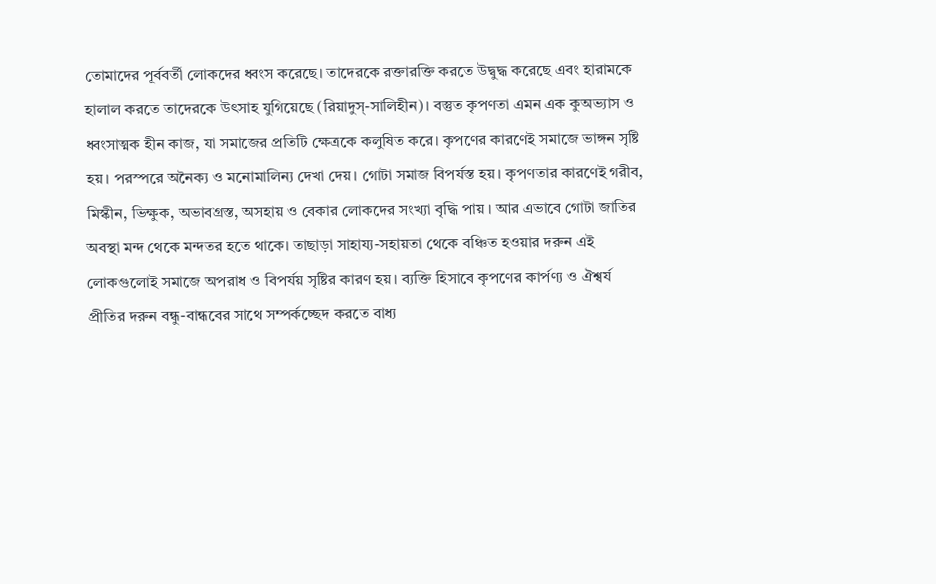তোমাদের পূর্ববর্তী লোকদের ধ্বংস করেছে। তাদেরকে রক্তারক্তি করতে উদ্বুদ্ধ করেছে এবং হারামকে হালাল করতে তাদেরকে উৎসাহ যুগিয়েছে (রিয়াদুস্-সালিহীন)। বস্তুত কৃপণতা এমন এক কুঅভ্যাস ও ধ্বংসাত্মক হীন কাজ, যা সমাজের প্রতিটি ক্ষেত্রকে কলুষিত করে। কৃপণের কারণেই সমাজে ভাঙ্গন সৃষ্টি হয়। পরস্পরে অনৈক্য ও মনোমালিন্য দেখা দেয়। গোটা সমাজ বিপর্যস্ত হয়। কৃপণতার কারণেই গরীব, মিস্কীন, ভিক্ষুক, অভাবগ্রস্ত, অসহায় ও বেকার লোকদের সংখ্যা বৃদ্ধি পায় । আর এভাবে গোটা জাতির অবস্থা মন্দ থেকে মন্দতর হতে থাকে। তাছাড়া সাহায্য-সহায়তা থেকে বঞ্চিত হওয়ার দরুন এই লোকগুলোই সমাজে অপরাধ ও বিপর্যয় সৃষ্টির কারণ হয়। ব্যক্তি হিসাবে কৃপণের কার্পণ্য ও ঐশ্বর্য প্রীতির দরুন বন্ধু-বান্ধবের সাথে সম্পর্কচ্ছেদ করতে বাধ্য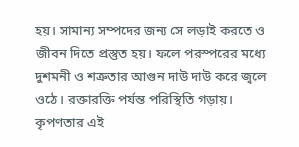হয়। সামান্য সম্পদের জন্য সে লড়াই করতে ও জীবন দিতে প্রস্তুত হয়। ফলে পরস্পরের মধ্যে দুশমনী ও শত্রুতার আগুন দাউ দাউ করে জ্বলে ওঠে। রক্তারক্তি পর্যন্ত পরিস্থিতি গড়ায়। কৃপণতার এই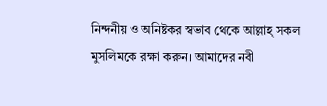নিন্দনীয় ও অনিষ্টকর স্বভাব থেকে আল্লাহ্ সকল মুসলিমকে রক্ষা করুন। আমাদের নবী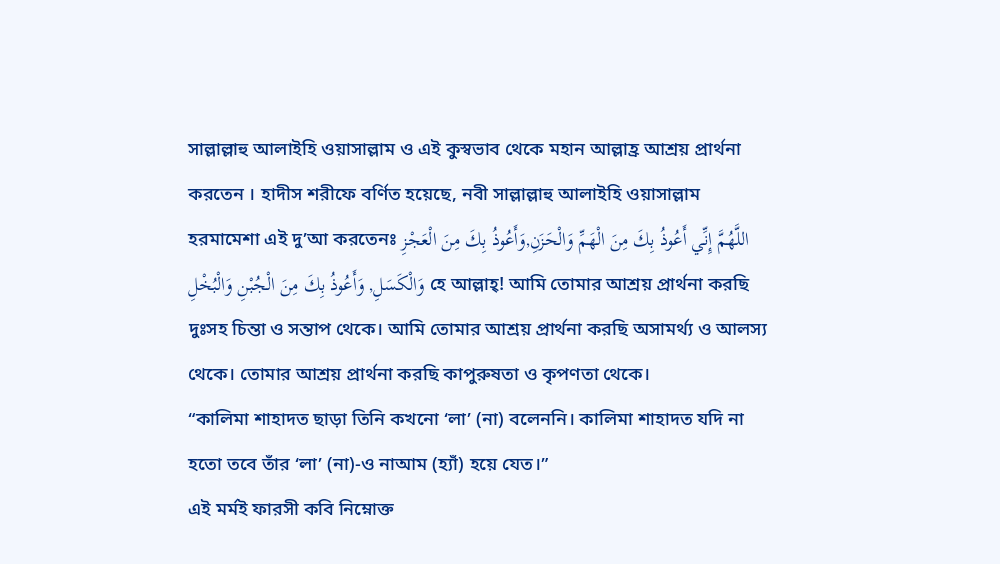সাল্লাল্লাহু আলাইহি ওয়াসাল্লাম ও এই কুস্বভাব থেকে মহান আল্লাহ্র আশ্রয় প্রার্থনা করতেন । হাদীস শরীফে বর্ণিত হয়েছে, নবী সাল্লাল্লাহু আলাইহি ওয়াসাল্লাম হরমামেশা এই দু’আ করতেনঃ اللَّهُمَّ إِنِّي أَعُوذُ بِكَ مِنَ الْهَمِّ وَالْحَزَنِ,وَأَعُوذُ بِكَ مِنَ الْعَجْزِ وَالْكَسَلِ, وَأَعُوذُ بِكَ مِنَ الْجُبْنِ وَالْبُخْلِ হে আল্লাহ্! আমি তোমার আশ্রয় প্রার্থনা করছি দুঃসহ চিন্তা ও সন্তাপ থেকে। আমি তোমার আশ্রয় প্রার্থনা করছি অসামর্থ্য ও আলস্য থেকে। তোমার আশ্রয় প্রার্থনা করছি কাপুরুষতা ও কৃপণতা থেকে।
“কালিমা শাহাদত ছাড়া তিনি কখনো ‘লা’ (না) বলেননি। কালিমা শাহাদত যদি না হতো তবে তাঁর ‘লা’ (না)-ও নাআম (হ্যাঁ) হয়ে যেত।”
এই মর্মই ফারসী কবি নিম্নোক্ত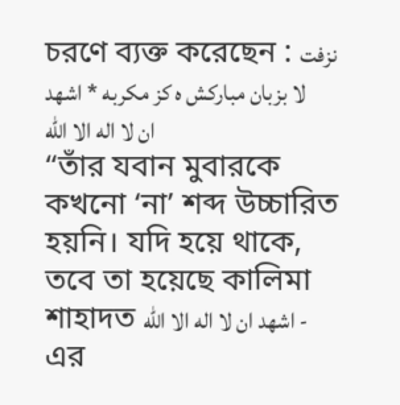চরণে ব্যক্ত করেছেন : نزفت لا بزبان مباركش ه كز مكربه * اشهد ان لا اله الا الله
“তাঁর যবান মুবারকে কখনো ‘না’ শব্দ উচ্চারিত হয়নি। যদি হয়ে থাকে, তবে তা হয়েছে কালিমা শাহাদত اشهد ان لا اله الا الله - এর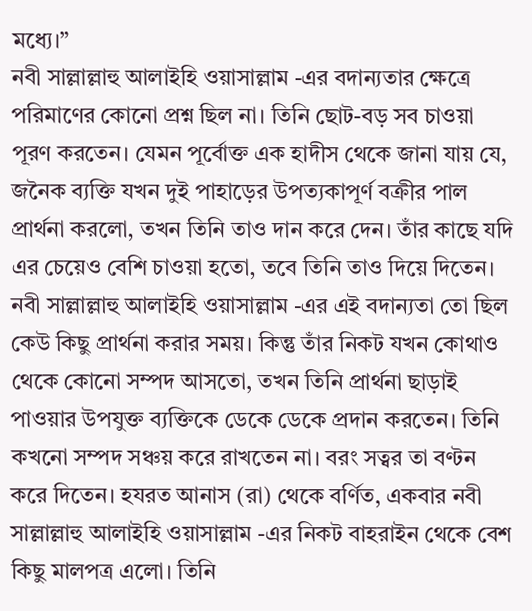মধ্যে।”
নবী সাল্লাল্লাহু আলাইহি ওয়াসাল্লাম -এর বদান্যতার ক্ষেত্রে পরিমাণের কোনো প্রশ্ন ছিল না। তিনি ছোট-বড় সব চাওয়া পূরণ করতেন। যেমন পূর্বোক্ত এক হাদীস থেকে জানা যায় যে, জনৈক ব্যক্তি যখন দুই পাহাড়ের উপত্যকাপূর্ণ বক্রীর পাল প্রার্থনা করলো, তখন তিনি তাও দান করে দেন। তাঁর কাছে যদি এর চেয়েও বেশি চাওয়া হতো, তবে তিনি তাও দিয়ে দিতেন। নবী সাল্লাল্লাহু আলাইহি ওয়াসাল্লাম -এর এই বদান্যতা তো ছিল কেউ কিছু প্রার্থনা করার সময়। কিন্তু তাঁর নিকট যখন কোথাও থেকে কোনো সম্পদ আসতো, তখন তিনি প্রার্থনা ছাড়াই পাওয়ার উপযুক্ত ব্যক্তিকে ডেকে ডেকে প্রদান করতেন। তিনি কখনো সম্পদ সঞ্চয় করে রাখতেন না। বরং সত্বর তা বণ্টন করে দিতেন। হযরত আনাস (রা) থেকে বর্ণিত, একবার নবী সাল্লাল্লাহু আলাইহি ওয়াসাল্লাম -এর নিকট বাহরাইন থেকে বেশ কিছু মালপত্র এলো। তিনি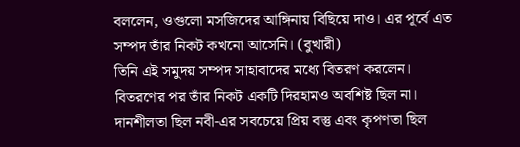বললেন, ওগুলো মসজিদের আঙ্গিনায় বিছিয়ে দাও। এর পূর্বে এত সম্পদ তাঁর নিকট কখনো আসেনি। (বুখারী)
তিনি এই সমুদয় সম্পদ সাহাবাদের মধ্যে বিতরণ করলেন। বিতরণের পর তাঁর নিকট একটি দিরহামও অবশিষ্ট ছিল না। দানশীলতা ছিল নবী-এর সবচেয়ে প্রিয় বস্তু এবং কৃপণতা ছিল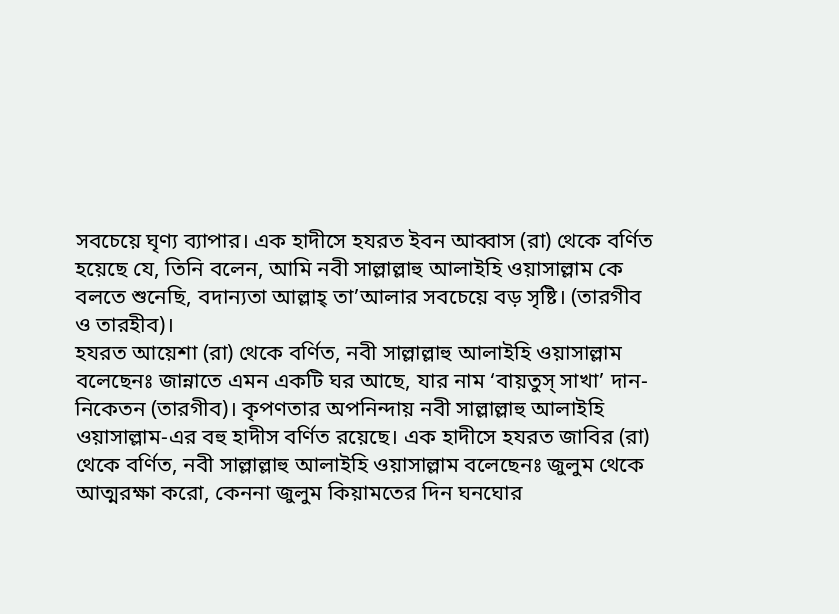সবচেয়ে ঘৃণ্য ব্যাপার। এক হাদীসে হযরত ইবন আব্বাস (রা) থেকে বর্ণিত হয়েছে যে, তিনি বলেন, আমি নবী সাল্লাল্লাহু আলাইহি ওয়াসাল্লাম কে বলতে শুনেছি, বদান্যতা আল্লাহ্ তা’আলার সবচেয়ে বড় সৃষ্টি। (তারগীব ও তারহীব)।
হযরত আয়েশা (রা) থেকে বর্ণিত, নবী সাল্লাল্লাহু আলাইহি ওয়াসাল্লাম বলেছেনঃ জান্নাতে এমন একটি ঘর আছে, যার নাম ‘বায়তুস্ সাখা’ দান-নিকেতন (তারগীব)। কৃপণতার অপনিন্দায় নবী সাল্লাল্লাহু আলাইহি ওয়াসাল্লাম-এর বহু হাদীস বর্ণিত রয়েছে। এক হাদীসে হযরত জাবির (রা) থেকে বর্ণিত, নবী সাল্লাল্লাহু আলাইহি ওয়াসাল্লাম বলেছেনঃ জুলুম থেকে আত্মরক্ষা করো, কেননা জুলুম কিয়ামতের দিন ঘনঘোর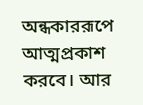অন্ধকাররূপে আত্মপ্রকাশ করবে। আর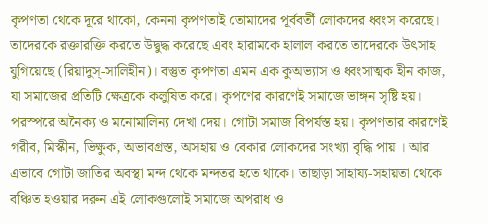কৃপণতা থেকে দূরে থাকো, কেননা কৃপণতাই তোমাদের পূর্ববর্তী লোকদের ধ্বংস করেছে। তাদেরকে রক্তারক্তি করতে উদ্বুদ্ধ করেছে এবং হারামকে হালাল করতে তাদেরকে উৎসাহ যুগিয়েছে (রিয়াদুস্-সালিহীন)। বস্তুত কৃপণতা এমন এক কুঅভ্যাস ও ধ্বংসাত্মক হীন কাজ, যা সমাজের প্রতিটি ক্ষেত্রকে কলুষিত করে। কৃপণের কারণেই সমাজে ভাঙ্গন সৃষ্টি হয়। পরস্পরে অনৈক্য ও মনোমালিন্য দেখা দেয়। গোটা সমাজ বিপর্যস্ত হয়। কৃপণতার কারণেই গরীব, মিস্কীন, ভিক্ষুক, অভাবগ্রস্ত, অসহায় ও বেকার লোকদের সংখ্যা বৃদ্ধি পায় । আর এভাবে গোটা জাতির অবস্থা মন্দ থেকে মন্দতর হতে থাকে। তাছাড়া সাহায্য-সহায়তা থেকে বঞ্চিত হওয়ার দরুন এই লোকগুলোই সমাজে অপরাধ ও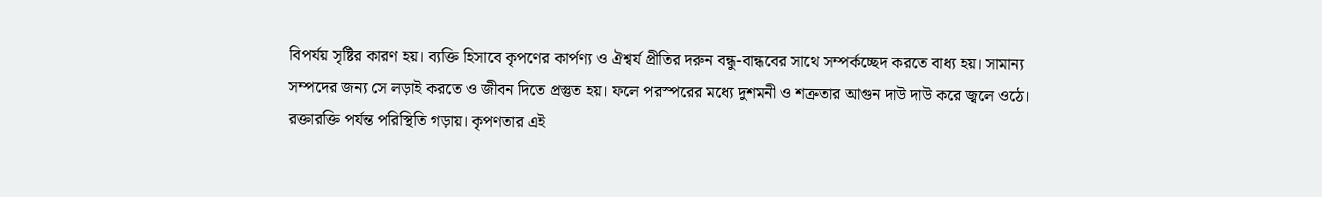বিপর্যয় সৃষ্টির কারণ হয়। ব্যক্তি হিসাবে কৃপণের কার্পণ্য ও ঐশ্বর্য প্রীতির দরুন বন্ধু-বান্ধবের সাথে সম্পর্কচ্ছেদ করতে বাধ্য হয়। সামান্য সম্পদের জন্য সে লড়াই করতে ও জীবন দিতে প্রস্তুত হয়। ফলে পরস্পরের মধ্যে দুশমনী ও শত্রুতার আগুন দাউ দাউ করে জ্বলে ওঠে। রক্তারক্তি পর্যন্ত পরিস্থিতি গড়ায়। কৃপণতার এই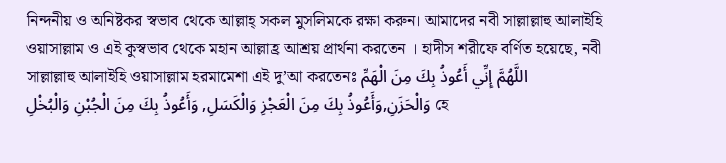নিন্দনীয় ও অনিষ্টকর স্বভাব থেকে আল্লাহ্ সকল মুসলিমকে রক্ষা করুন। আমাদের নবী সাল্লাল্লাহু আলাইহি ওয়াসাল্লাম ও এই কুস্বভাব থেকে মহান আল্লাহ্র আশ্রয় প্রার্থনা করতেন । হাদীস শরীফে বর্ণিত হয়েছে, নবী সাল্লাল্লাহু আলাইহি ওয়াসাল্লাম হরমামেশা এই দু’আ করতেনঃ اللَّهُمَّ إِنِّي أَعُوذُ بِكَ مِنَ الْهَمِّ وَالْحَزَنِ,وَأَعُوذُ بِكَ مِنَ الْعَجْزِ وَالْكَسَلِ, وَأَعُوذُ بِكَ مِنَ الْجُبْنِ وَالْبُخْلِ হে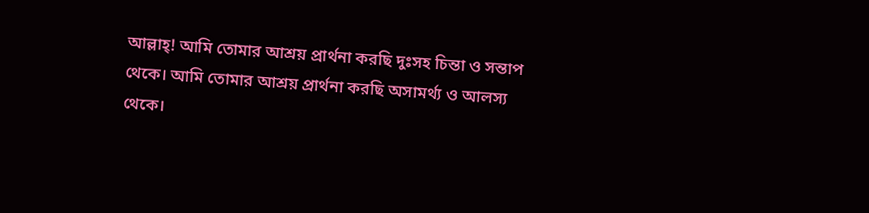আল্লাহ্! আমি তোমার আশ্রয় প্রার্থনা করছি দুঃসহ চিন্তা ও সন্তাপ থেকে। আমি তোমার আশ্রয় প্রার্থনা করছি অসামর্থ্য ও আলস্য থেকে।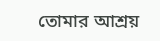তোমার আশ্রয়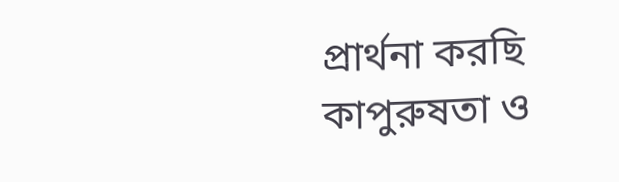প্রার্থনা করছি কাপুরুষতা ও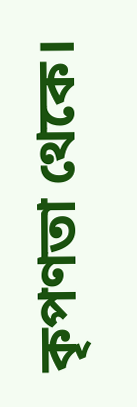কৃপণতা থেকে।